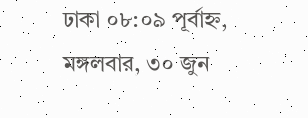ঢাকা ০৮:০৯ পূর্বাহ্ন, মঙ্গলবার, ৩০ জুন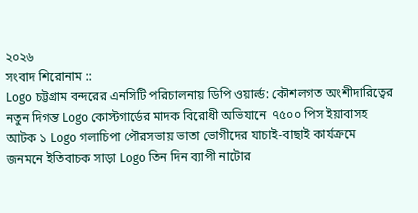২০২৬
সংবাদ শিরোনাম ::
Logo চট্টগ্রাম বন্দরের এনসিটি পরিচালনায় ডিপি ওয়ার্ল্ড: কৌশলগত অংশীদারিত্বের নতুন দিগন্ত Logo কোস্টগার্ডের মাদক বিরোধী অভিযানে  ৭৫০০ পিস ইয়াবাসহ আটক ১ Logo গলাচিপা পৌরসভায় ভাতা ভোগীদের যাচাই-বাছাই কার্যক্রমে জনমনে ইতিবাচক সাড়া Logo তিন দিন ব্যাপী নাটোর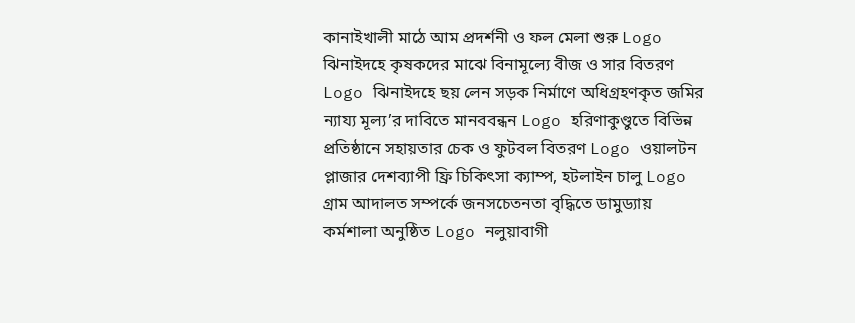কানাইখালী মাঠে আম প্রদর্শনী ও ফল মেলা শুরু Logo ঝিনাইদহে কৃষকদের মাঝে বিনামূল্যে বীজ ও সার বিতরণ Logo ঝিনাইদহে ছয় লেন সড়ক নির্মাণে অধিগ্রহণকৃত জমির ন্যায্য মূল্য’র দাবিতে মানববন্ধন Logo হরিণাকুণ্ডুতে বিভিন্ন প্রতিষ্ঠানে সহায়তার চেক ও ফুটবল বিতরণ Logo ওয়ালটন প্লাজার দেশব্যাপী ফ্রি চিকিৎসা ক্যাম্প, হটলাইন চালু Logo গ্রাম আদালত সম্পর্কে জনসচেতনতা বৃদ্ধিতে ডামুড্যায় কর্মশালা অনুষ্ঠিত Logo নলুয়াবাগী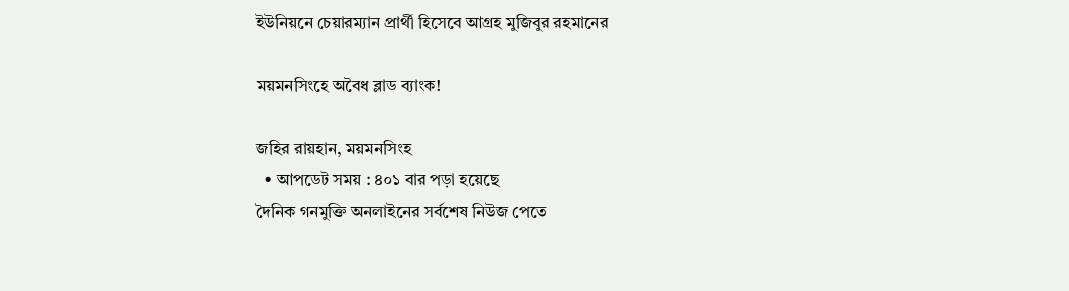ইউনিয়নে চেয়ারম্যান প্রার্থী হিসেবে আগ্রহ মুজিবুর রহমানের

ময়মনসিংহে অবৈধ ব্লাড ব্যাংক!

জহির রায়হান, ময়মনসিংহ
  • আপডেট সময় : ৪০১ বার পড়া হয়েছে
দৈনিক গনমুক্তি অনলাইনের সর্বশেষ নিউজ পেতে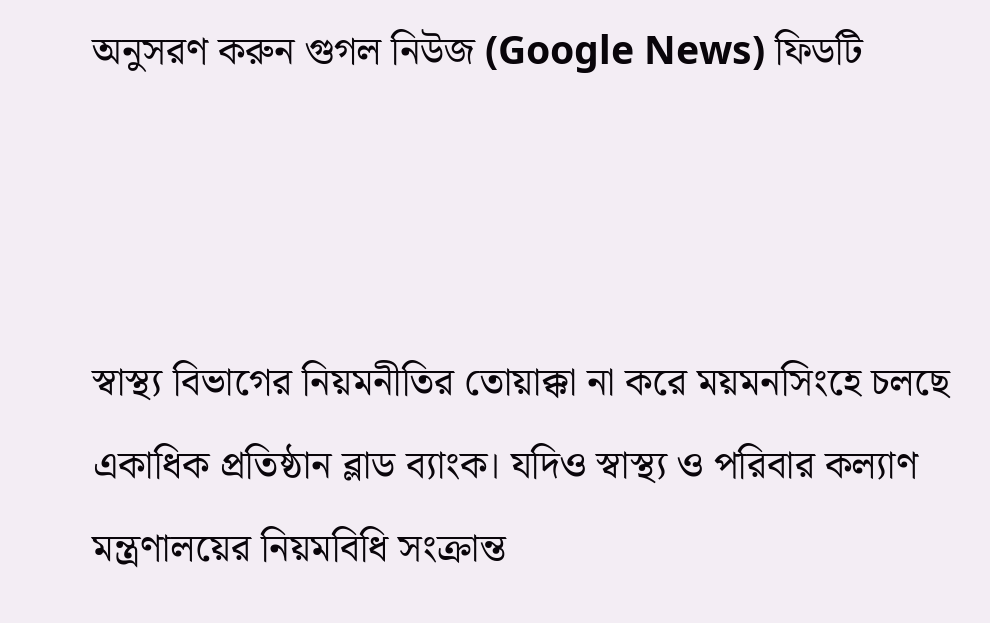অনুসরণ করুন গুগল নিউজ (Google News) ফিডটি



স্বাস্থ্য বিভাগের নিয়মনীতির তোয়াক্কা না করে ময়মনসিংহে চলছে একাধিক প্রতিষ্ঠান ব্লাড ব্যাংক। যদিও স্বাস্থ্য ও পরিবার কল্যাণ মন্ত্রণালয়ের নিয়মবিধি সংক্রান্ত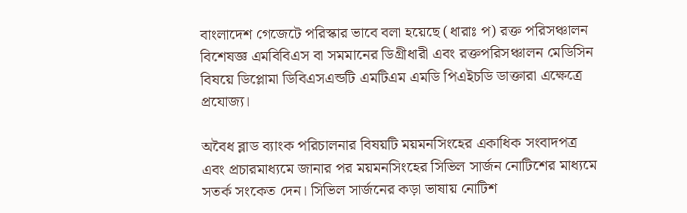বাংলাদেশ গেজেটে পরিস্কার ভাবে বলা হয়েছে (ধারাঃ প) রক্ত পরিসঞ্চালন বিশেষজ্ঞ এমবিবিএস বা সমমানের ডিগ্রীধারী এবং রক্তপরিসঞ্চালন মেডিসিন বিষয়ে ডিপ্লোমা ডিবিএসএন্ডটি এমটিএম এমডি পিএইচডি ডাক্তারা এক্ষেত্রে প্রযোজ্য।

অবৈধ ব্লাড ব্যাংক পরিচালনার বিষয়টি ময়মনসিংহের একাধিক সংবাদপত্র এবং প্রচারমাধ্যমে জানার পর ময়মনসিংহের সিভিল সার্জন নোটিশের মাধ্যমে সতর্ক সংকেত দেন। সিভিল সার্জনের কড়া ভাষায় নোটিশ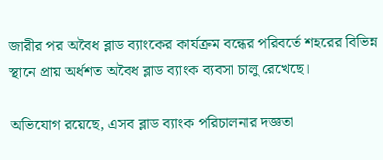জারীর পর অবৈধ ব্লাড ব্যাংকের কার্যক্রম বন্ধের পরিবর্তে শহরের বিভিন্ন স্থানে প্রায় অর্ধশত অবৈধ ব্লাড ব্যাংক ব্যবসা চালু রেখেছে।

অভিযোগ রয়েছে, এসব ব্লাড ব্যাংক পরিচালনার দজ্ঞতা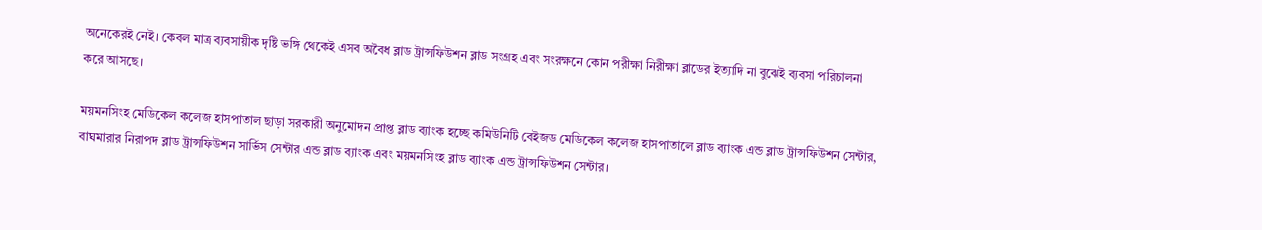অনেকেরই নেই। কেবল মাত্র ব্যবসায়ীক দৃষ্টি ভঙ্গি থেকেই এসব অবৈধ ব্লাড ট্রান্সফিউশন ব্লাড সংগ্রহ এবং সংরক্ষনে কোন পরীক্ষা নিরীক্ষা ব্লাডের ইত্যাদি না বুঝেই ব্যবসা পরিচালনা করে আসছে।

ময়মনসিংহ মেডিকেল কলেজ হাসপাতাল ছাড়া সরকারী অনুমোদন প্রাপ্ত ব্লাড ব্যাংক হচ্ছে কমিউনিটি বেইজড মেডিকেল কলেজ হাসপাতালে ব্লাড ব্যাংক এন্ড ব্লাড ট্রান্সফিউশন সেন্টার, বাঘমারার নিরাপদ ব্লাড ট্রান্সফিউশন সার্ভিস সেন্টার এন্ড ব্লাড ব্যাংক এবং ময়মনসিংহ ব্লাড ব্যাংক এন্ড ট্রান্সফিউশন সেন্টার।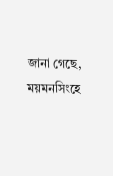জানা গেছে, ময়মনসিংহে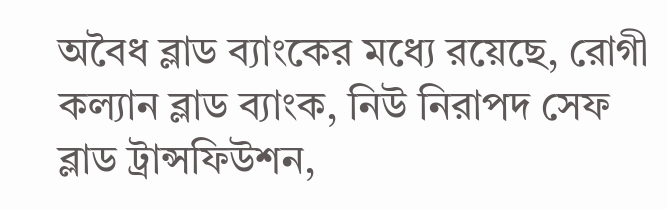অবৈধ ব্লাড ব্যাংকের মধ্যে রয়েছে, রোগী কল্যান ব্লাড ব্যাংক, নিউ নিরাপদ সেফ ব্লাড ট্রান্সফিউশন,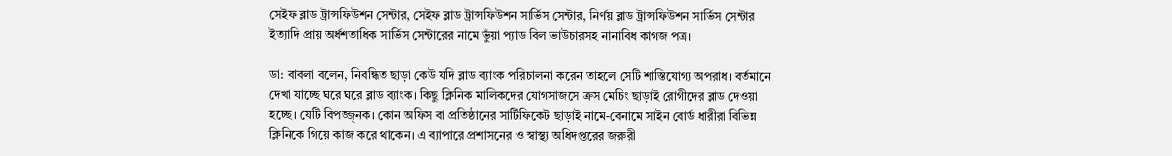সেইফ ব্লাড ট্রান্সফিউশন সেন্টার, সেইফ ব্লাড ট্রান্সফিউশন সার্ভিস সেন্টার, নির্ণয় ব্লাড ট্রান্সফিউশন সার্ভিস সেন্টার ইত্যাদি প্রায় অর্ধশতাধিক সার্ভিস সেন্টারের নামে ভুঁয়া প্যাড বিল ভাউচারসহ নানাবিধ কাগজ পত্র।

ডা: বাবলা বলেন, নিবন্ধিত ছাড়া কেউ যদি ব্লাড ব্যাংক পরিচালনা করেন তাহলে সেটি শাস্তিযোগ্য অপরাধ। বর্তমানে দেখা যাচ্ছে ঘরে ঘরে ব্লাড ব্যাংক। কিছু ক্লিনিক মালিকদের যোগসাজসে ক্রস মেচিং ছাড়াই রোগীদের ব্লাড দেওয়া হচ্ছে। যেটি বিপজ্জ্নক। কোন অফিস বা প্রতিষ্ঠানের সার্টিফিকেট ছাড়াই নামে-বেনামে সাইন বোর্ড ধারীরা বিভিন্ন ক্লিনিকে গিয়ে কাজ করে থাকেন। এ ব্যাপারে প্রশাসনের ও স্বাস্থ্য অধিদপ্তরের জরুরী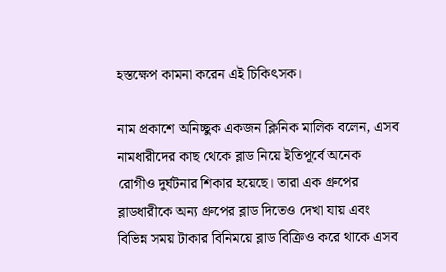হস্তক্ষেপ কামনা করেন এই চিকিৎসক।

নাম প্রকাশে অনিচ্ছুক একজন ক্লিনিক মালিক বলেন, এসব নামধারীদের কাছ থেকে ব্লাড নিয়ে ইতিপূর্বে অনেক রোগীও দুর্ঘটনার শিকার হয়েছে। তারা এক গ্রুপের ব্লাডধারীকে অন্য গ্রুপের ব্লাড দিতেও দেখা যায় এবং বিভিন্ন সময় টাকার বিনিময়ে ব্লাড বিক্রিও করে থাকে এসব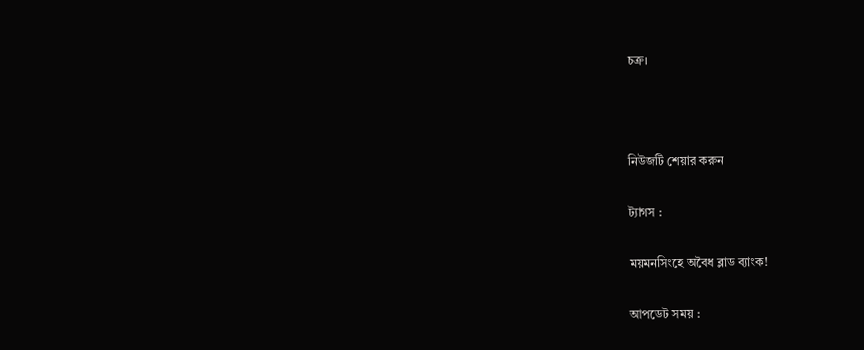চক্র।



নিউজটি শেয়ার করুন

ট্যাগস :

ময়মনসিংহে অবৈধ ব্লাড ব্যাংক!

আপডেট সময় :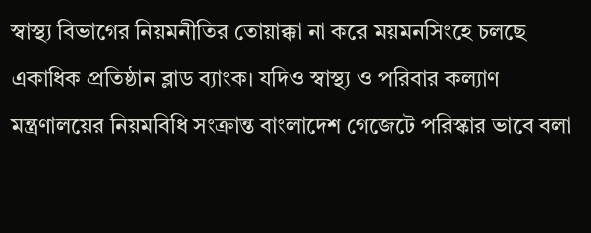স্বাস্থ্য বিভাগের নিয়মনীতির তোয়াক্কা না করে ময়মনসিংহে চলছে একাধিক প্রতিষ্ঠান ব্লাড ব্যাংক। যদিও স্বাস্থ্য ও পরিবার কল্যাণ মন্ত্রণালয়ের নিয়মবিধি সংক্রান্ত বাংলাদেশ গেজেটে পরিস্কার ভাবে বলা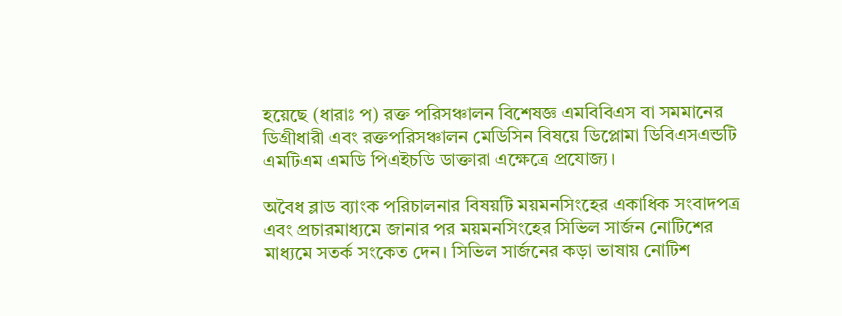হয়েছে (ধারাঃ প) রক্ত পরিসঞ্চালন বিশেষজ্ঞ এমবিবিএস বা সমমানের ডিগ্রীধারী এবং রক্তপরিসঞ্চালন মেডিসিন বিষয়ে ডিপ্লোমা ডিবিএসএন্ডটি এমটিএম এমডি পিএইচডি ডাক্তারা এক্ষেত্রে প্রযোজ্য।

অবৈধ ব্লাড ব্যাংক পরিচালনার বিষয়টি ময়মনসিংহের একাধিক সংবাদপত্র এবং প্রচারমাধ্যমে জানার পর ময়মনসিংহের সিভিল সার্জন নোটিশের মাধ্যমে সতর্ক সংকেত দেন। সিভিল সার্জনের কড়া ভাষায় নোটিশ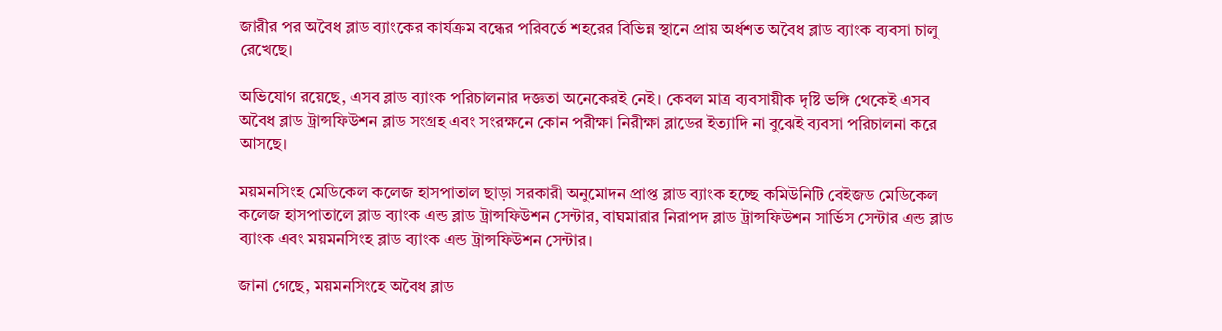জারীর পর অবৈধ ব্লাড ব্যাংকের কার্যক্রম বন্ধের পরিবর্তে শহরের বিভিন্ন স্থানে প্রায় অর্ধশত অবৈধ ব্লাড ব্যাংক ব্যবসা চালু রেখেছে।

অভিযোগ রয়েছে, এসব ব্লাড ব্যাংক পরিচালনার দজ্ঞতা অনেকেরই নেই। কেবল মাত্র ব্যবসায়ীক দৃষ্টি ভঙ্গি থেকেই এসব অবৈধ ব্লাড ট্রান্সফিউশন ব্লাড সংগ্রহ এবং সংরক্ষনে কোন পরীক্ষা নিরীক্ষা ব্লাডের ইত্যাদি না বুঝেই ব্যবসা পরিচালনা করে আসছে।

ময়মনসিংহ মেডিকেল কলেজ হাসপাতাল ছাড়া সরকারী অনুমোদন প্রাপ্ত ব্লাড ব্যাংক হচ্ছে কমিউনিটি বেইজড মেডিকেল কলেজ হাসপাতালে ব্লাড ব্যাংক এন্ড ব্লাড ট্রান্সফিউশন সেন্টার, বাঘমারার নিরাপদ ব্লাড ট্রান্সফিউশন সার্ভিস সেন্টার এন্ড ব্লাড ব্যাংক এবং ময়মনসিংহ ব্লাড ব্যাংক এন্ড ট্রান্সফিউশন সেন্টার।

জানা গেছে, ময়মনসিংহে অবৈধ ব্লাড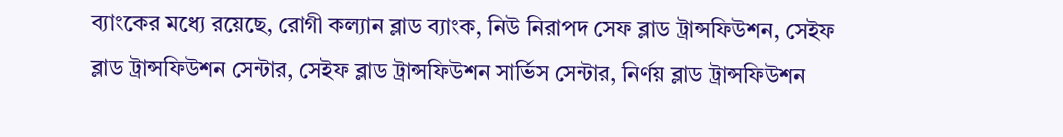ব্যাংকের মধ্যে রয়েছে, রোগী কল্যান ব্লাড ব্যাংক, নিউ নিরাপদ সেফ ব্লাড ট্রান্সফিউশন, সেইফ ব্লাড ট্রান্সফিউশন সেন্টার, সেইফ ব্লাড ট্রান্সফিউশন সার্ভিস সেন্টার, নির্ণয় ব্লাড ট্রান্সফিউশন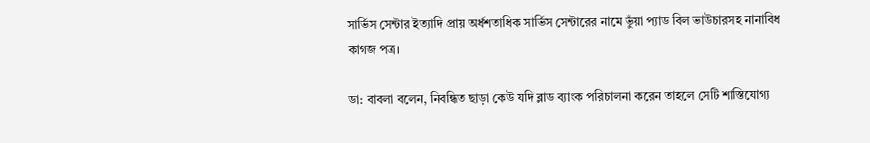সার্ভিস সেন্টার ইত্যাদি প্রায় অর্ধশতাধিক সার্ভিস সেন্টারের নামে ভুঁয়া প্যাড বিল ভাউচারসহ নানাবিধ কাগজ পত্র।

ডা: বাবলা বলেন, নিবন্ধিত ছাড়া কেউ যদি ব্লাড ব্যাংক পরিচালনা করেন তাহলে সেটি শাস্তিযোগ্য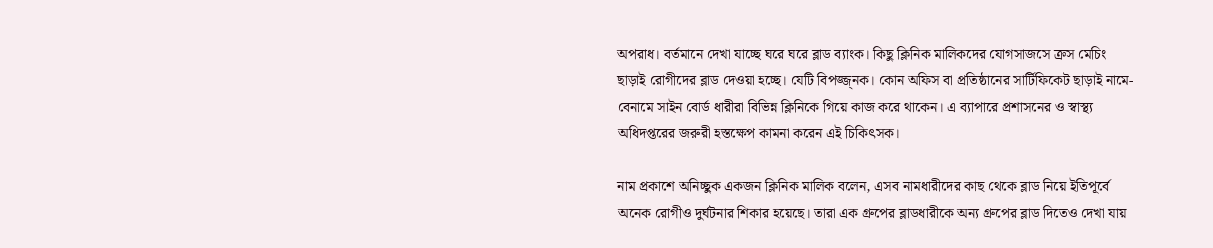অপরাধ। বর্তমানে দেখা যাচ্ছে ঘরে ঘরে ব্লাড ব্যাংক। কিছু ক্লিনিক মালিকদের যোগসাজসে ক্রস মেচিং ছাড়াই রোগীদের ব্লাড দেওয়া হচ্ছে। যেটি বিপজ্জ্নক। কোন অফিস বা প্রতিষ্ঠানের সার্টিফিকেট ছাড়াই নামে-বেনামে সাইন বোর্ড ধারীরা বিভিন্ন ক্লিনিকে গিয়ে কাজ করে থাকেন। এ ব্যাপারে প্রশাসনের ও স্বাস্থ্য অধিদপ্তরের জরুরী হস্তক্ষেপ কামনা করেন এই চিকিৎসক।

নাম প্রকাশে অনিচ্ছুক একজন ক্লিনিক মালিক বলেন, এসব নামধারীদের কাছ থেকে ব্লাড নিয়ে ইতিপূর্বে অনেক রোগীও দুর্ঘটনার শিকার হয়েছে। তারা এক গ্রুপের ব্লাডধারীকে অন্য গ্রুপের ব্লাড দিতেও দেখা যায়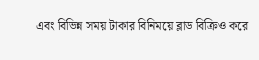এবং বিভিন্ন সময় টাকার বিনিময়ে ব্লাড বিক্রিও করে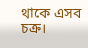থাকে এসব চক্র।